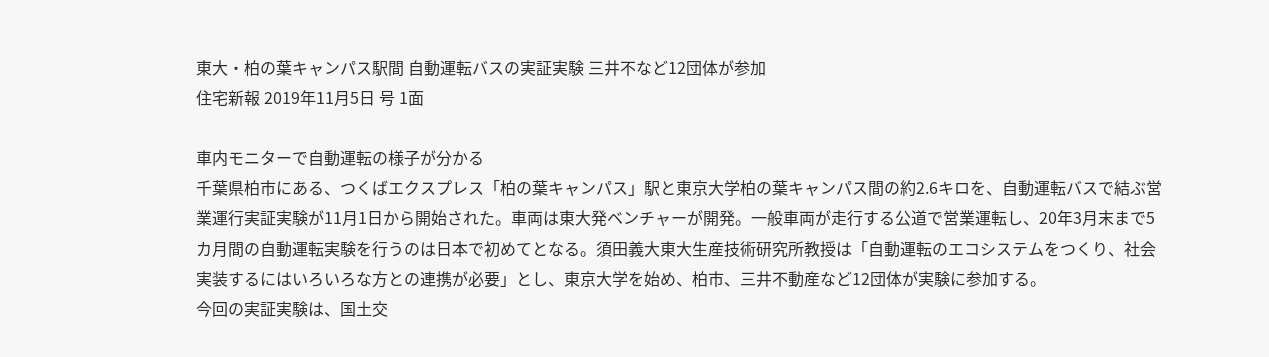東大・柏の葉キャンパス駅間 自動運転バスの実証実験 三井不など12団体が参加
住宅新報 2019年11月5日 号 1面

車内モニターで自動運転の様子が分かる
千葉県柏市にある、つくばエクスプレス「柏の葉キャンパス」駅と東京大学柏の葉キャンパス間の約2.6キロを、自動運転バスで結ぶ営業運行実証実験が11月1日から開始された。車両は東大発ベンチャーが開発。一般車両が走行する公道で営業運転し、20年3月末まで5カ月間の自動運転実験を行うのは日本で初めてとなる。須田義大東大生産技術研究所教授は「自動運転のエコシステムをつくり、社会実装するにはいろいろな方との連携が必要」とし、東京大学を始め、柏市、三井不動産など12団体が実験に参加する。
今回の実証実験は、国土交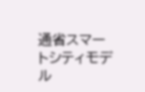通省スマートシティモデル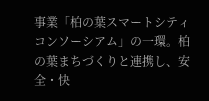事業「柏の葉スマートシティコンソーシアム」の一環。柏の葉まちづくりと連携し、安全・快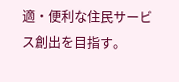適・便利な住民サービス創出を目指す。